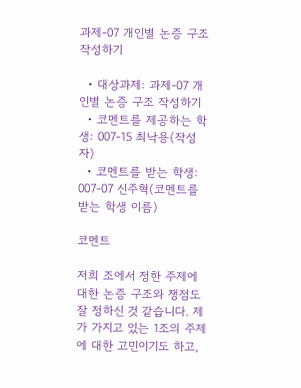과제-07 개인별 논증 구조 작성하기

  • 대상과제: 과제-07 개인별 논증 구조 작성하기
  • 코멘트를 제공하는 학생: 007-15 최낙용(작성자)
  • 코멘트를 받는 학생: 007-07 신주혁(코멘트를 받는 학생 이름)

코멘트

저희 조에서 정한 주제에 대한 논증 구조와 쟁점도 잘 정하신 것 같습니다. 제가 가지고 있는 1조의 주제에 대한 고민이기도 하고,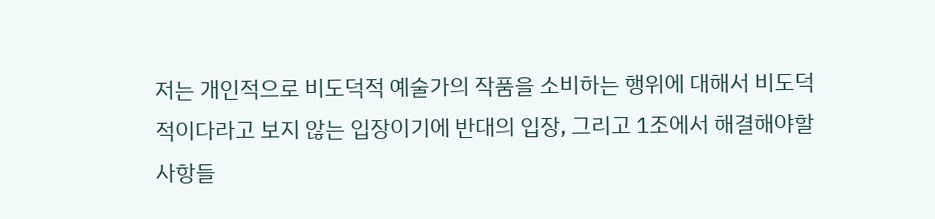저는 개인적으로 비도덕적 예술가의 작품을 소비하는 행위에 대해서 비도덕적이다라고 보지 않는 입장이기에 반대의 입장, 그리고 1조에서 해결해야할 사항들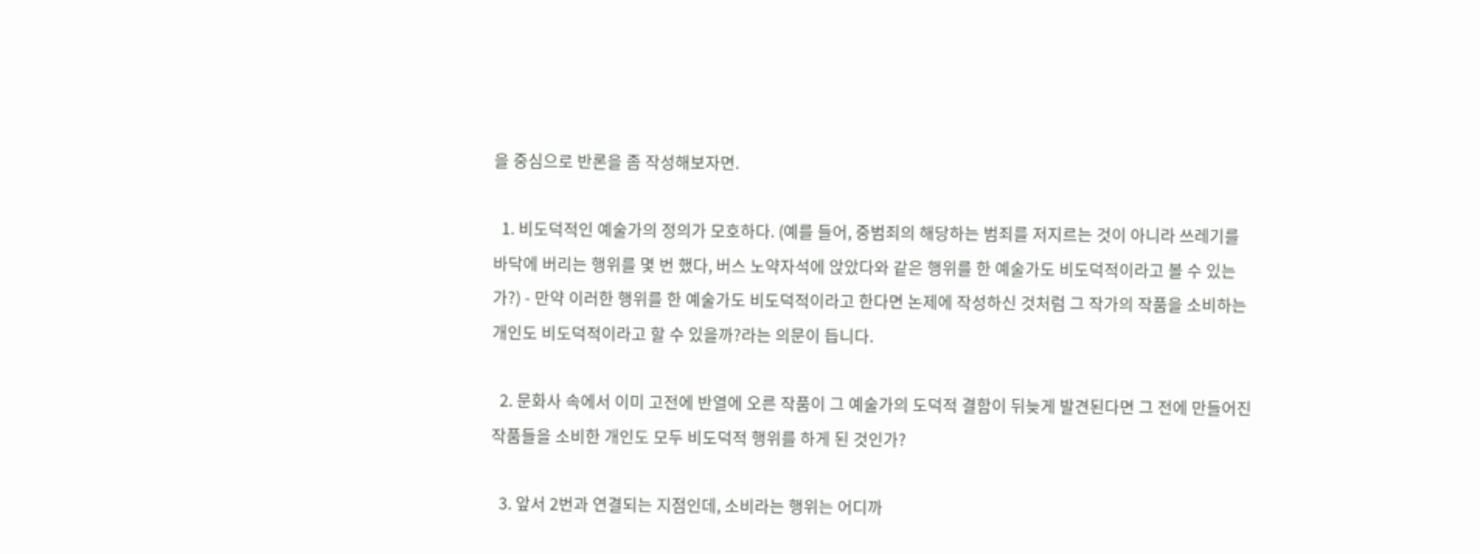을 중심으로 반론을 좀 작성해보자면.

  1. 비도덕적인 예술가의 정의가 모호하다. (예를 들어, 중범죄의 해당하는 범죄를 저지르는 것이 아니라 쓰레기를 바닥에 버리는 행위를 몇 번 했다, 버스 노약자석에 앉았다와 같은 행위를 한 예술가도 비도덕적이라고 볼 수 있는가?) - 만약 이러한 행위를 한 예술가도 비도덕적이라고 한다면 논제에 작성하신 것처럼 그 작가의 작품을 소비하는 개인도 비도덕적이라고 할 수 있을까?라는 의문이 듭니다.

  2. 문화사 속에서 이미 고전에 반열에 오른 작품이 그 예술가의 도덕적 결함이 뒤늦게 발견된다면 그 전에 만들어진 작품들을 소비한 개인도 모두 비도덕적 행위를 하게 된 것인가?

  3. 앞서 2번과 연결되는 지점인데, 소비라는 행위는 어디까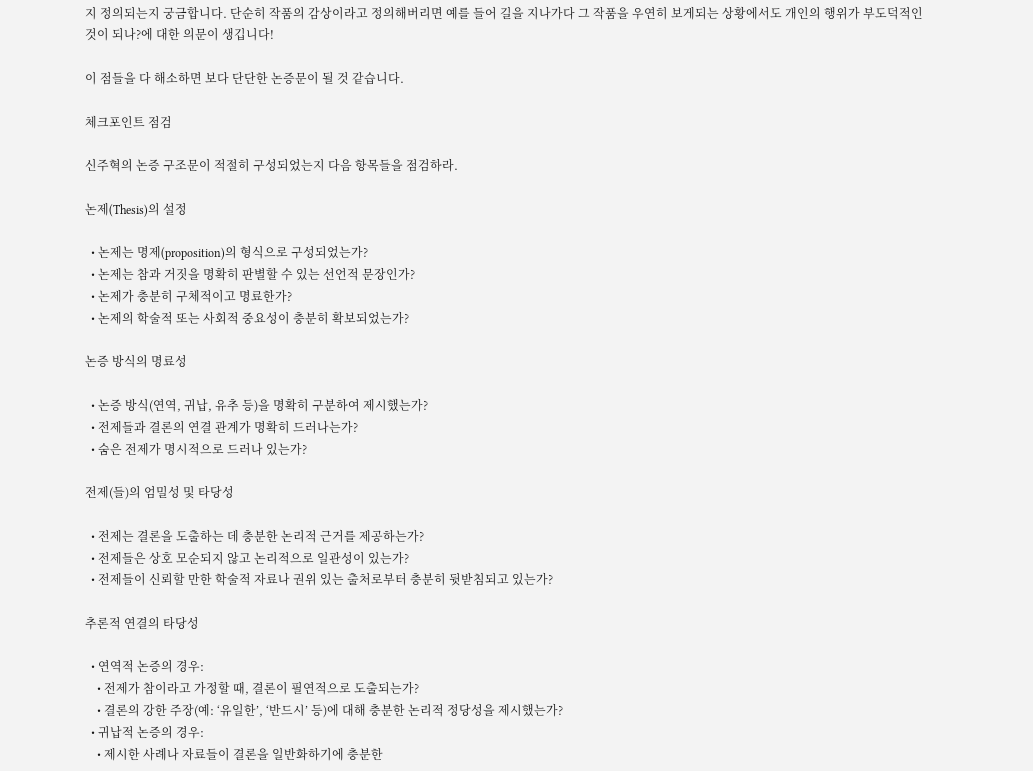지 정의되는지 궁금합니다. 단순히 작품의 감상이라고 정의해버리면 예를 들어 길을 지나가다 그 작품을 우연히 보게되는 상황에서도 개인의 행위가 부도덕적인 것이 되나?에 대한 의문이 생깁니다!

이 점들을 다 해소하면 보다 단단한 논증문이 될 것 같습니다.

체크포인트 점검

신주혁의 논증 구조문이 적절히 구성되었는지 다음 항목들을 점검하라.

논제(Thesis)의 설정

  • 논제는 명제(proposition)의 형식으로 구성되었는가?
  • 논제는 참과 거짓을 명확히 판별할 수 있는 선언적 문장인가?
  • 논제가 충분히 구체적이고 명료한가?
  • 논제의 학술적 또는 사회적 중요성이 충분히 확보되었는가?

논증 방식의 명료성

  • 논증 방식(연역, 귀납, 유추 등)을 명확히 구분하여 제시했는가?
  • 전제들과 결론의 연결 관계가 명확히 드러나는가?
  • 숨은 전제가 명시적으로 드러나 있는가?

전제(들)의 엄밀성 및 타당성

  • 전제는 결론을 도출하는 데 충분한 논리적 근거를 제공하는가?
  • 전제들은 상호 모순되지 않고 논리적으로 일관성이 있는가?
  • 전제들이 신뢰할 만한 학술적 자료나 권위 있는 출처로부터 충분히 뒷받침되고 있는가?

추론적 연결의 타당성

  • 연역적 논증의 경우:
    • 전제가 참이라고 가정할 때, 결론이 필연적으로 도출되는가?
    • 결론의 강한 주장(예: ‘유일한’, ‘반드시’ 등)에 대해 충분한 논리적 정당성을 제시했는가?
  • 귀납적 논증의 경우:
    • 제시한 사례나 자료들이 결론을 일반화하기에 충분한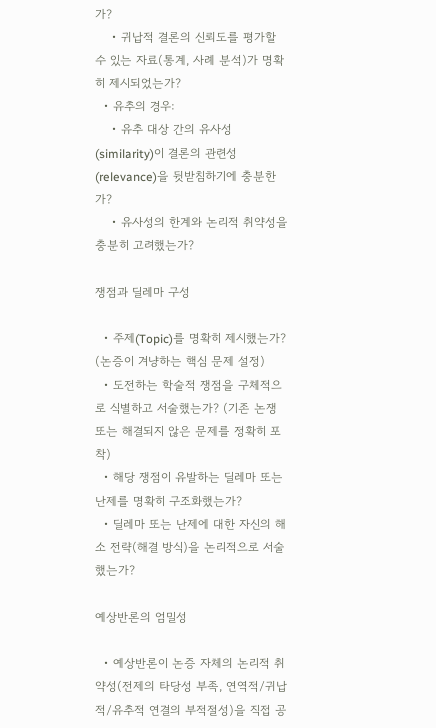가?
    • 귀납적 결론의 신뢰도를 평가할 수 있는 자료(통계, 사례 분석)가 명확히 제시되었는가?
  • 유추의 경우:
    • 유추 대상 간의 유사성(similarity)이 결론의 관련성(relevance)을 뒷받침하기에 충분한가?
    • 유사성의 한계와 논리적 취약성을 충분히 고려했는가?

쟁점과 딜레마 구성

  • 주제(Topic)를 명확히 제시했는가? (논증이 겨냥하는 핵심 문제 설정)
  • 도전하는 학술적 쟁점을 구체적으로 식별하고 서술했는가? (기존 논쟁 또는 해결되지 않은 문제를 정확히 포착)
  • 해당 쟁점이 유발하는 딜레마 또는 난제를 명확히 구조화했는가?
  • 딜레마 또는 난제에 대한 자신의 해소 전략(해결 방식)을 논리적으로 서술했는가?

예상반론의 엄밀성

  • 예상반론이 논증 자체의 논리적 취약성(전제의 타당성 부족, 연역적/귀납적/유추적 연결의 부적절성)을 직접 공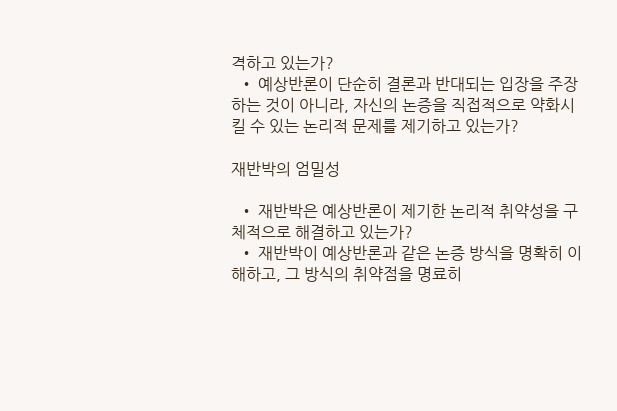격하고 있는가?
  • 예상반론이 단순히 결론과 반대되는 입장을 주장하는 것이 아니라, 자신의 논증을 직접적으로 약화시킬 수 있는 논리적 문제를 제기하고 있는가?

재반박의 엄밀성

  • 재반박은 예상반론이 제기한 논리적 취약성을 구체적으로 해결하고 있는가?
  • 재반박이 예상반론과 같은 논증 방식을 명확히 이해하고, 그 방식의 취약점을 명료히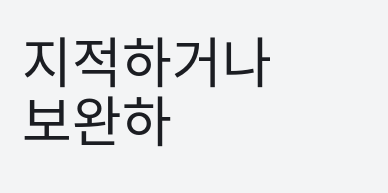지적하거나 보완하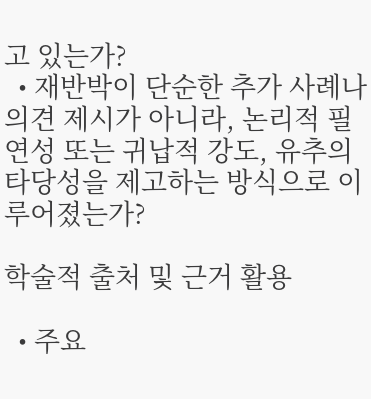고 있는가?
  • 재반박이 단순한 추가 사례나 의견 제시가 아니라, 논리적 필연성 또는 귀납적 강도, 유추의 타당성을 제고하는 방식으로 이루어졌는가?

학술적 출처 및 근거 활용

  • 주요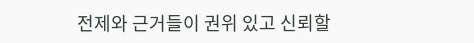전제와 근거들이 권위 있고 신뢰할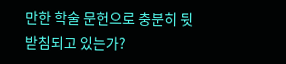만한 학술 문헌으로 충분히 뒷받침되고 있는가?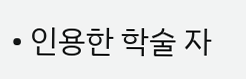• 인용한 학술 자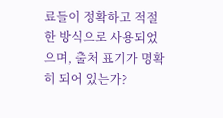료들이 정확하고 적절한 방식으로 사용되었으며, 출처 표기가 명확히 되어 있는가?